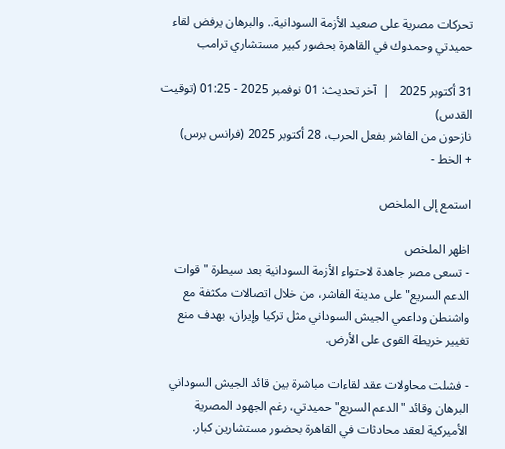تحركات مصرية على صعيد الأزمة السودانية.. والبرهان يرفض لقاء حميدتي وحمدوك في القاهرة بحضور كبير مستشاري ترامب

31 أكتوبر 2025   |  آخر تحديث: 01 نوفمبر 2025 - 01:25 (توقيت القدس)
نازحون من الفاشر بفعل الحرب، 28 أكتوبر 2025 (فرانس برس)
+ الخط -

استمع إلى الملخص

اظهر الملخص
- تسعى مصر جاهدة لاحتواء الأزمة السودانية بعد سيطرة "قوات الدعم السريع" على مدينة الفاشر، من خلال اتصالات مكثفة مع واشنطن وداعمي الجيش السوداني مثل تركيا وإيران، بهدف منع تغيير خريطة القوى على الأرض.

- فشلت محاولات عقد لقاءات مباشرة بين قائد الجيش السوداني البرهان وقائد "الدعم السريع" حميدتي، رغم الجهود المصرية الأميركية لعقد محادثات في القاهرة بحضور مستشارين كبار.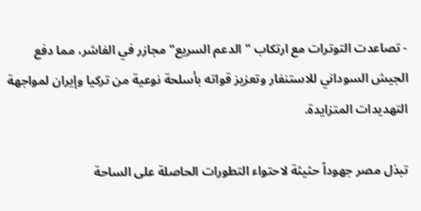- تصاعدت التوترات مع ارتكاب "الدعم السريع" مجازر في الفاشر، مما دفع الجيش السوداني للاستنفار وتعزيز قواته بأسلحة نوعية من تركيا وإيران لمواجهة التهديدات المتزايدة.

تبذل مصر جهوداً حثيثة لاحتواء التطورات الحاصلة على الساحة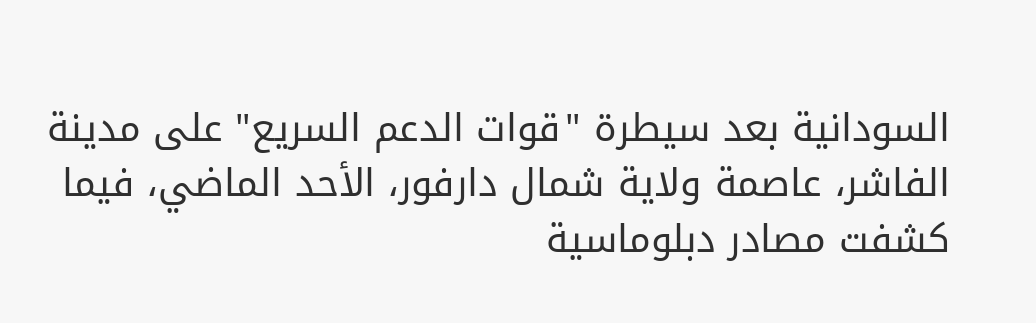السودانية بعد سيطرة "قوات الدعم السريع" على مدينة الفاشر، عاصمة ولاية شمال دارفور، الأحد الماضي، فيما كشفت مصادر دبلوماسية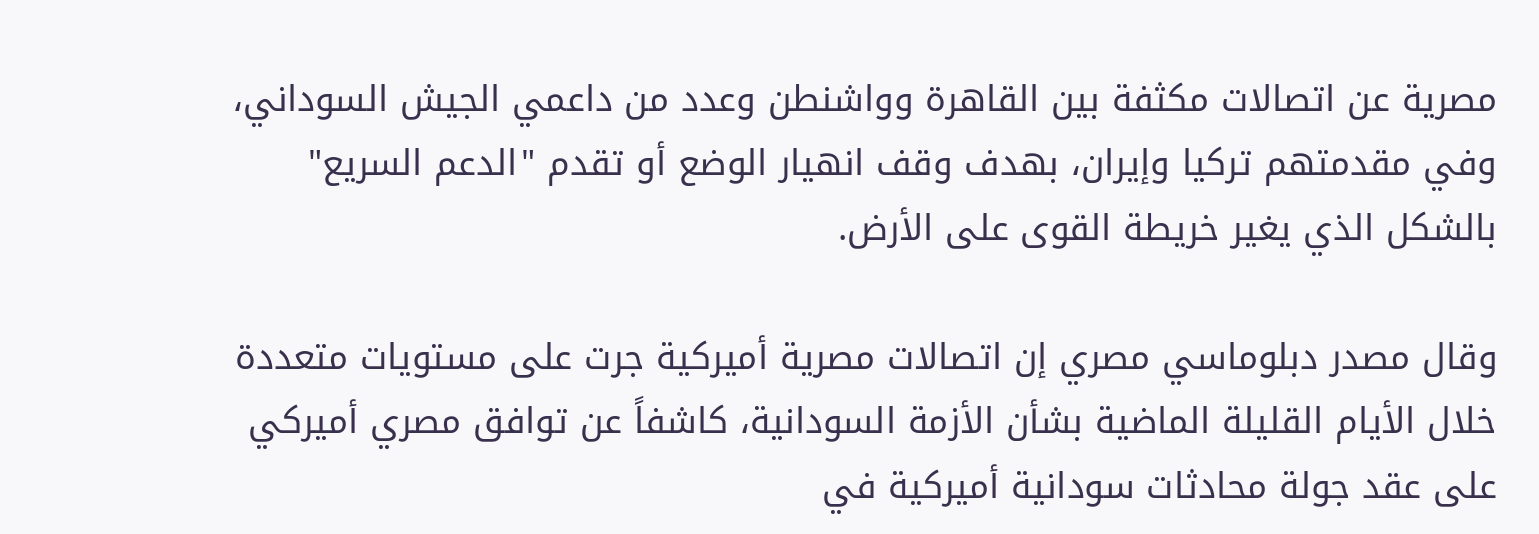مصرية عن اتصالات مكثفة بين القاهرة وواشنطن وعدد من داعمي الجيش السوداني، وفي مقدمتهم تركيا وإيران، بهدف وقف انهيار الوضع أو تقدم "الدعم السريع" بالشكل الذي يغير خريطة القوى على الأرض.

وقال مصدر دبلوماسي مصري إن اتصالات مصرية أميركية جرت على مستويات متعددة خلال الأيام القليلة الماضية بشأن الأزمة السودانية، كاشفاً عن توافق مصري أميركي على عقد جولة محادثات سودانية أميركية في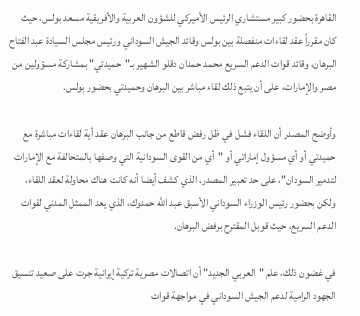القاهرة بحضور كبير مستشاري الرئيس الأميركي للشؤون العربية والأفريقية مسعد بولس، حيث كان مقرراً عقد لقاءات منفصلة بين بولس وقائد الجيش السوداني ورئيس مجلس السيادة عبد الفتاح البرهان، وقائد قوات الدعم السريع محمد حمدان دقلو الشهير بـ"حميدتي" بمشاركة مسؤولين من مصر والإمارات، على أن يتبع ذلك لقاء مباشر بين البرهان وحميدتي بحضور بولس.

وأوضح المصدر أن اللقاء فشل في ظل رفض قاطع من جانب البرهان عقد أية لقاءات مباشرة مع حميدتي أو أي مسؤول إماراتي أو "أي من القوى السودانية التي وصفها بالمتحالفة مع الإمارات لتدمير السودان"، على حد تعبير المصدر، الذي كشف أيضا أنه كانت هناك محاولة لعقد اللقاء، ولكن بحضور رئيس الوزراء السوداني الأسبق عبد الله حمدوك، الذي يعد الممثل المدني لقوات الدعم السريع، حيث قوبل المقترح برفض البرهان.

في غضون ذلك، علم "العربي الجديد" أن اتصالات مصرية تركية إيرانية جرت على صعيد تنسيق الجهود الرامية لدعم الجيش السوداني في مواجهة قوات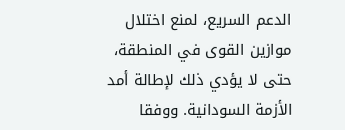الدعم السريع، لمنع اختلال موازين القوى في المنطقة، حتى لا يؤدي ذلك لإطالة أمد الأزمة السودانية. ووفقا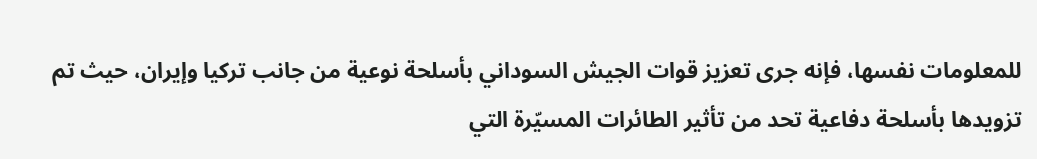للمعلومات نفسها، فإنه جرى تعزيز قوات الجيش السوداني بأسلحة نوعية من جانب تركيا وإيران، حيث تم تزويدها بأسلحة دفاعية تحد من تأثير الطائرات المسيّرة التي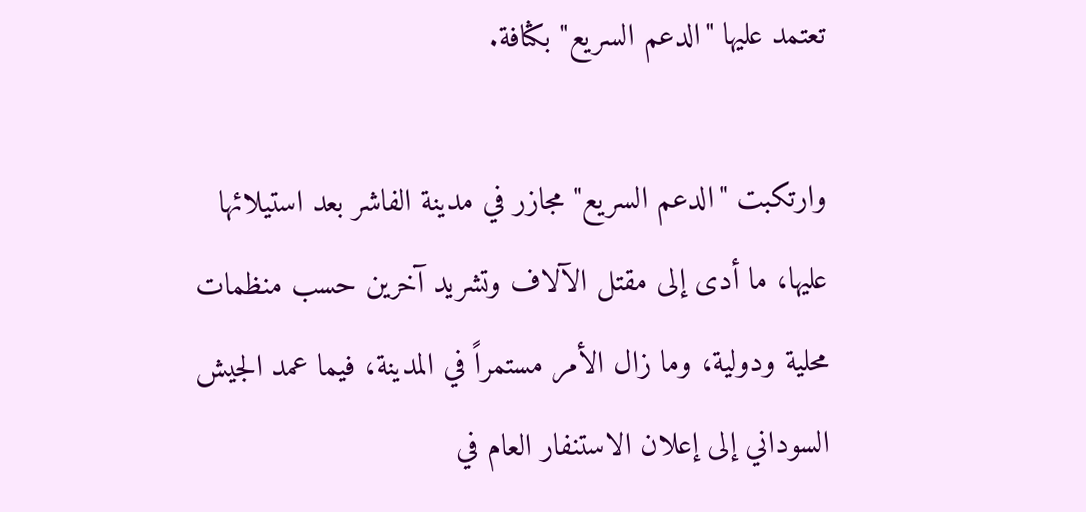تعتمد عليها "الدعم السريع" بكثافة.

وارتكبت "الدعم السريع" مجازر في مدينة الفاشر بعد استيلائها عليها، ما أدى إلى مقتل الآلاف وتشريد آخرين حسب منظمات محلية ودولية، وما زال الأمر مستمراً في المدينة، فيما عمد الجيش السوداني إلى إعلان الاستنفار العام في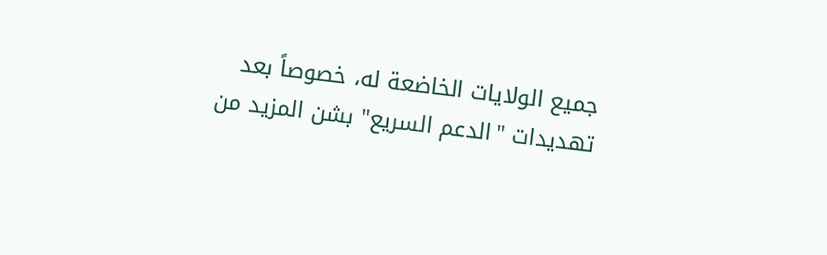جميع الولايات الخاضعة له، خصوصاً بعد تهديدات "الدعم السريع" بشن المزيد من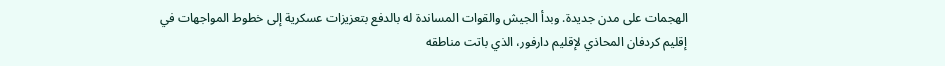الهجمات على مدن جديدة. وبدأ الجيش والقوات المساندة له بالدفع بتعزيزات عسكرية إلى خطوط المواجهات في إقليم كردفان المحاذي لإقليم دارفور، الذي باتت مناطقه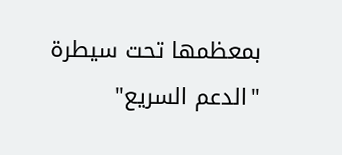بمعظمها تحت سيطرة "الدعم السريع"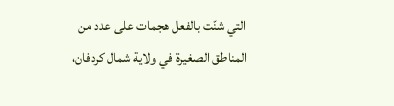التي شنّت بالفعل هجمات على عدد من المناطق الصغيرة في ولاية شمال كردفان،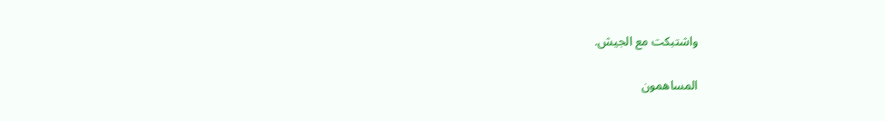واشتبكت مع الجيش.

المساهمون